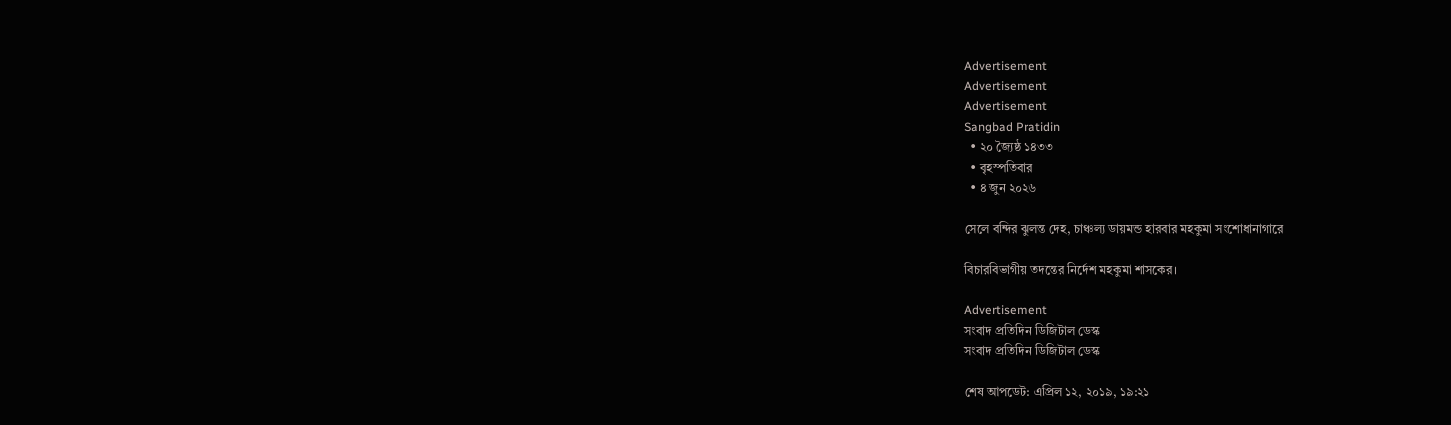Advertisement
Advertisement
Advertisement
Sangbad Pratidin
  • ২০ জ্যৈষ্ঠ ১৪৩৩
  • বৃহস্পতিবার
  • ৪ জুন ২০২৬

সেলে বন্দির ঝুলন্ত দেহ, চাঞ্চল্য ডায়মন্ড হারবার মহকুমা সংশোধানাগারে

বিচারবিভাগীয় তদন্তের নির্দেশ মহকুমা শাসকের।

Advertisement
সংবাদ প্রতিদিন ডিজিটাল ডেস্ক
সংবাদ প্রতিদিন ডিজিটাল ডেস্ক

শেষ আপডেট: এপ্রিল ১২, ২০১৯, ১৯:২১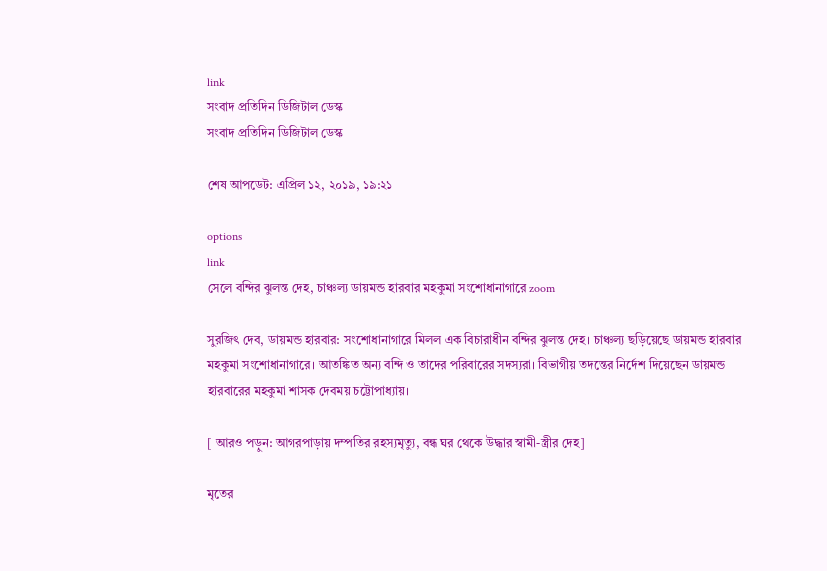link
সংবাদ প্রতিদিন ডিজিটাল ডেস্ক
সংবাদ প্রতিদিন ডিজিটাল ডেস্ক

শেষ আপডেট: এপ্রিল ১২, ২০১৯, ১৯:২১

options
link
সেলে বন্দির ঝুলন্ত দেহ, চাঞ্চল্য ডায়মন্ড হারবার মহকুমা সংশোধানাগারে zoom

সুরজিৎ দেব, ডায়মন্ড হারবার: সংশোধানাগারে মিলল এক বিচারাধীন বন্দির ঝুলন্ত দেহ। চাঞ্চল্য ছড়িয়েছে ডায়মন্ড হারবার মহকুমা সংশোধানাগারে। আতঙ্কিত অন্য বন্দি ও তাদের পরিবারের সদস্যরা। বিভাগীয় তদন্তের নির্দেশ দিয়েছেন ডায়মন্ড হারবারের মহকুমা শাসক দেবময় চট্টোপাধ্যায়।

[ আরও পড়ুন: আগরপাড়ায় দম্পতির রহস্যমৃত্যু, বন্ধ ঘর থেকে উদ্ধার স্বামী-স্ত্রীর দেহ]

মৃতের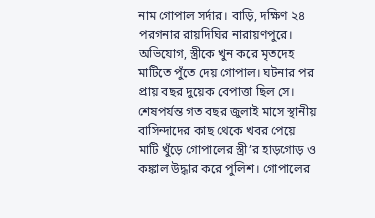নাম গোপাল সর্দার। বাড়ি, দক্ষিণ ২৪ পরগনার রায়দিঘির নারায়ণপুরে। অভিযোগ, স্ত্রীকে খুন করে মৃতদেহ মাটিতে পুঁতে দেয় গোপাল। ঘটনার পর প্রায় বছর দুয়েক বেপাত্তা ছিল সে। শেষপর্যন্ত গত বছর জুলাই মাসে স্থানীয় বাসিন্দাদের কাছ থেকে খবর পেয়ে মাটি খুঁড়ে গোপালের স্ত্রী’র হাড়গোড় ও কঙ্কাল উদ্ধার করে পুলিশ। গোপালের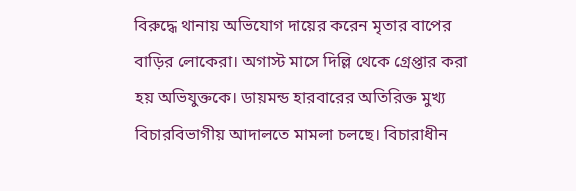বিরুদ্ধে থানায় অভিযোগ দায়ের করেন মৃতার বাপের বাড়ির লোকেরা। অগাস্ট মাসে দিল্লি থেকে গ্রেপ্তার করা হয় অভিযুক্তকে। ডায়মন্ড হারবারের অতিরিক্ত মুখ্য বিচারবিভাগীয় আদালতে মামলা চলছে। বিচারাধীন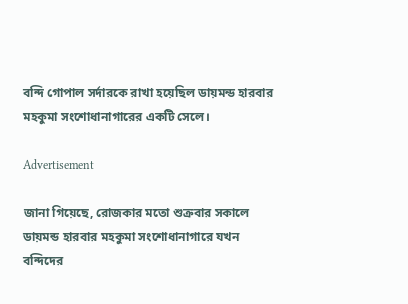বন্দি গোপাল সর্দারকে রাখা হয়েছিল ডায়মন্ড হারবার মহকুমা সংশোধানাগারের একটি সেলে।

Advertisement

জানা গিয়েছে, রোজকার মতো শুক্রবার সকালে ডায়মন্ড হারবার মহকুমা সংশোধানাগারে যখন বন্দিদের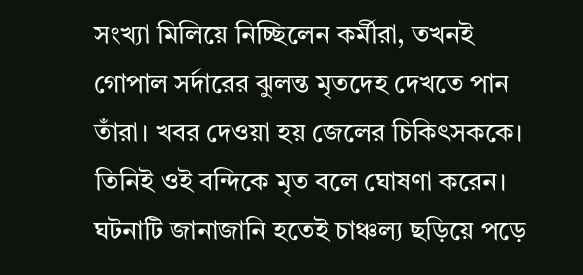সংখ্যা মিলিয়ে নিচ্ছিলেন কর্মীরা, তখনই গোপাল সর্দারের ঝুলন্ত মৃতদেহ দেখতে পান তাঁরা। খবর দেওয়া হয় জেলের চিকিৎসককে। তিনিই ওই বন্দিকে মৃত বলে ঘোষণা করেন। ঘটনাটি জানাজানি হতেই চাঞ্চল্য ছড়িয়ে পড়ে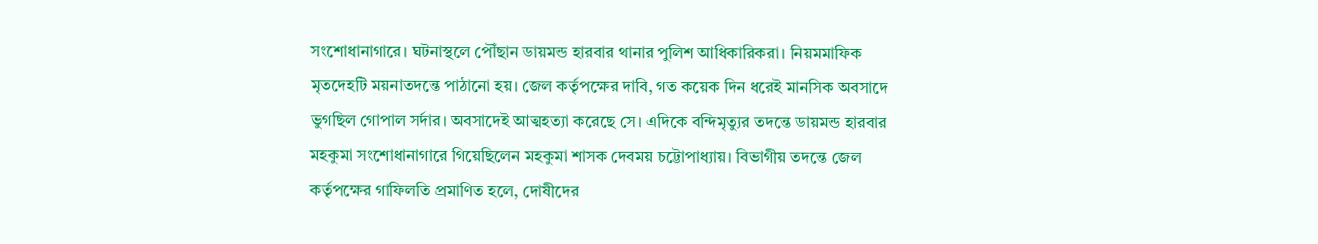সংশোধানাগারে। ঘটনাস্থলে পৌঁছান ডায়মন্ড হারবার থানার পুলিশ আধিকারিকরা। নিয়মমাফিক মৃতদেহটি ময়নাতদন্তে পাঠানো হয়। জেল কর্তৃপক্ষের দাবি, গত কয়েক দিন ধরেই মানসিক অবসাদে ভুগছিল গোপাল সর্দার। অবসাদেই আত্মহত্যা করেছে সে। এদিকে বন্দিমৃত্যুর তদন্তে ডায়মন্ড হারবার মহকুমা সংশোধানাগারে গিয়েছিলেন মহকুমা শাসক দেবময় চট্টোপাধ্যায়। বিভাগীয় তদন্তে জেল কর্তৃপক্ষের গাফিলতি প্রমাণিত হলে, দোষীদের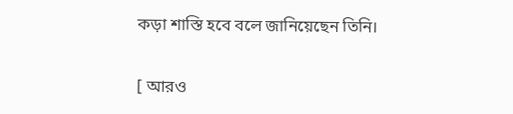কড়া শাস্তি হবে বলে জানিয়েছেন তিনি।

[ আরও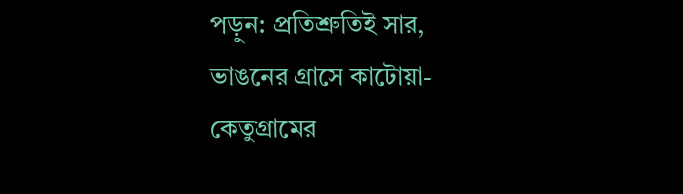পড়ুন: প্রতিশ্রুতিই সার, ভাঙনের গ্রাসে কাটোয়া-কেতুগ্রামের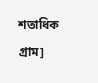শতাধিক গ্রাম]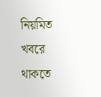নিয়মিত খবরে থাকতে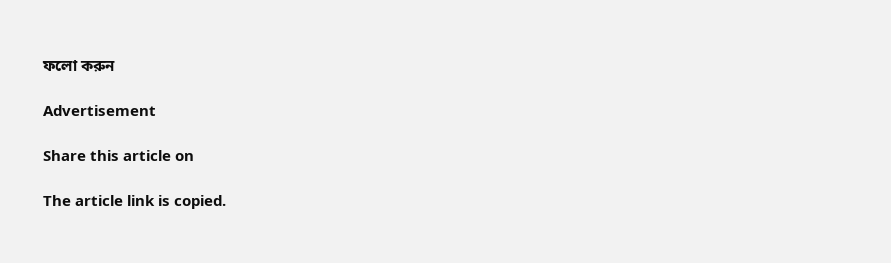ফলো করুন

Advertisement

Share this article on

The article link is copied.